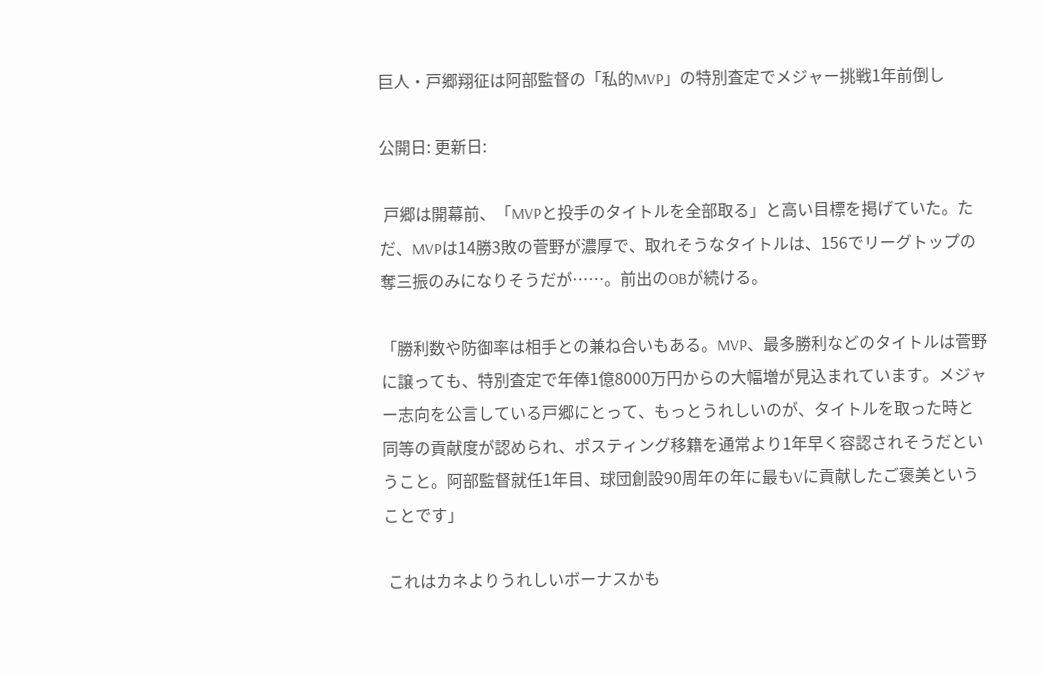巨人・戸郷翔征は阿部監督の「私的MVP」の特別査定でメジャー挑戦1年前倒し

公開日: 更新日:

 戸郷は開幕前、「MVPと投手のタイトルを全部取る」と高い目標を掲げていた。ただ、MVPは14勝3敗の菅野が濃厚で、取れそうなタイトルは、156でリーグトップの奪三振のみになりそうだが……。前出のOBが続ける。

「勝利数や防御率は相手との兼ね合いもある。MVP、最多勝利などのタイトルは菅野に譲っても、特別査定で年俸1億8000万円からの大幅増が見込まれています。メジャー志向を公言している戸郷にとって、もっとうれしいのが、タイトルを取った時と同等の貢献度が認められ、ポスティング移籍を通常より1年早く容認されそうだということ。阿部監督就任1年目、球団創設90周年の年に最もVに貢献したご褒美ということです」

 これはカネよりうれしいボーナスかも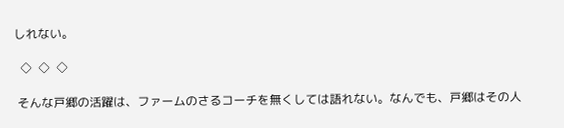しれない。

  ◇  ◇  ◇

 そんな戸郷の活躍は、ファームのさるコーチを無くしては語れない。なんでも、戸郷はその人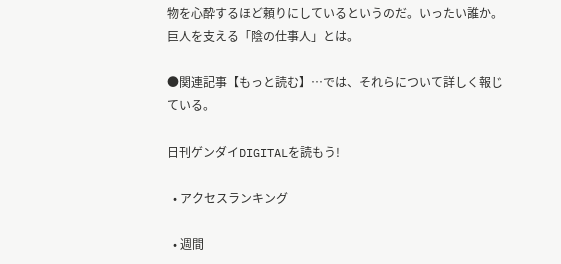物を心酔するほど頼りにしているというのだ。いったい誰か。巨人を支える「陰の仕事人」とは。

●関連記事【もっと読む】…では、それらについて詳しく報じている。

日刊ゲンダイDIGITALを読もう!

  • アクセスランキング

  • 週間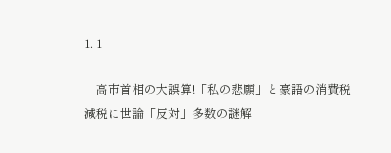1. 1

    高市首相の大誤算!「私の悲願」と豪語の消費税減税に世論「反対」多数の謎解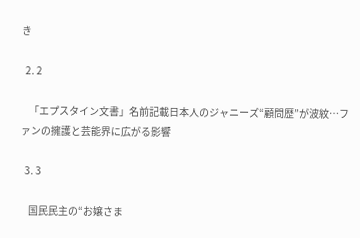き

  2. 2

    「エプスタイン文書」名前記載日本人のジャニーズ“顧問歴”が波紋…ファンの擁護と芸能界に広がる影響

  3. 3

    国民民主の“お嬢さま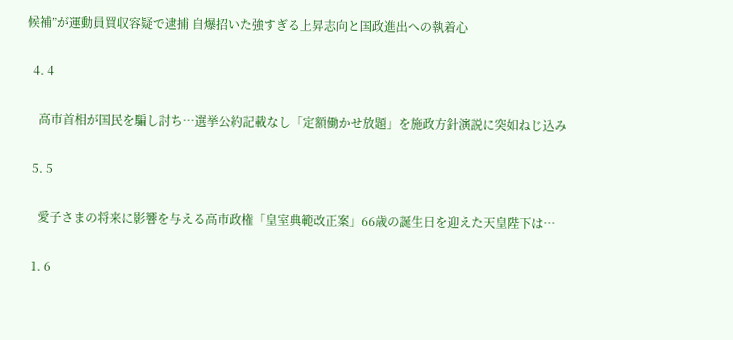候補”が運動員買収容疑で逮捕 自爆招いた強すぎる上昇志向と国政進出への執着心

  4. 4

    高市首相が国民を騙し討ち…選挙公約記載なし「定額働かせ放題」を施政方針演説に突如ねじ込み

  5. 5

    愛子さまの将来に影響を与える高市政権「皇室典範改正案」66歳の誕生日を迎えた天皇陛下は…

  1. 6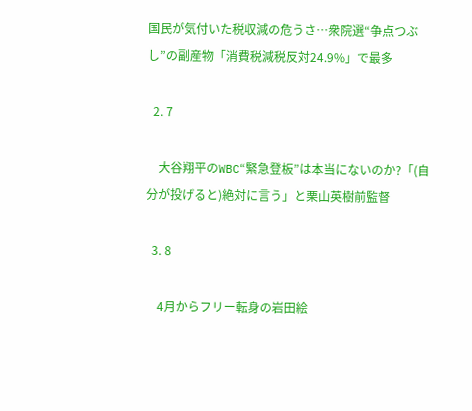国民が気付いた税収減の危うさ…衆院選“争点つぶし”の副産物「消費税減税反対24.9%」で最多

  2. 7

    大谷翔平のWBC“緊急登板”は本当にないのか?「(自分が投げると)絶対に言う」と栗山英樹前監督

  3. 8

    4月からフリー転身の岩田絵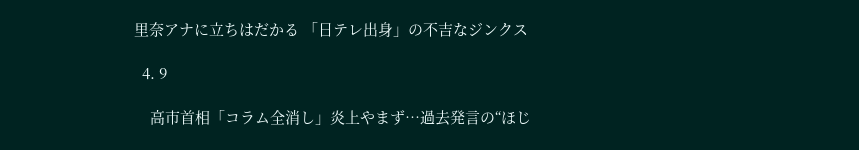里奈アナに立ちはだかる 「日テレ出身」の不吉なジンクス

  4. 9

    高市首相「コラム全消し」炎上やまず…過去発言の“ほじ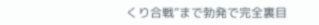くり合戦”まで勃発で完全裏目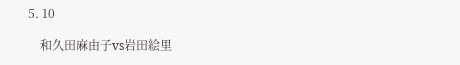5. 10

    和久田麻由子vs岩田絵里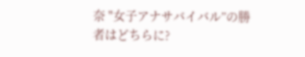奈 "女子アナサバイバル”の勝者はどちらに?